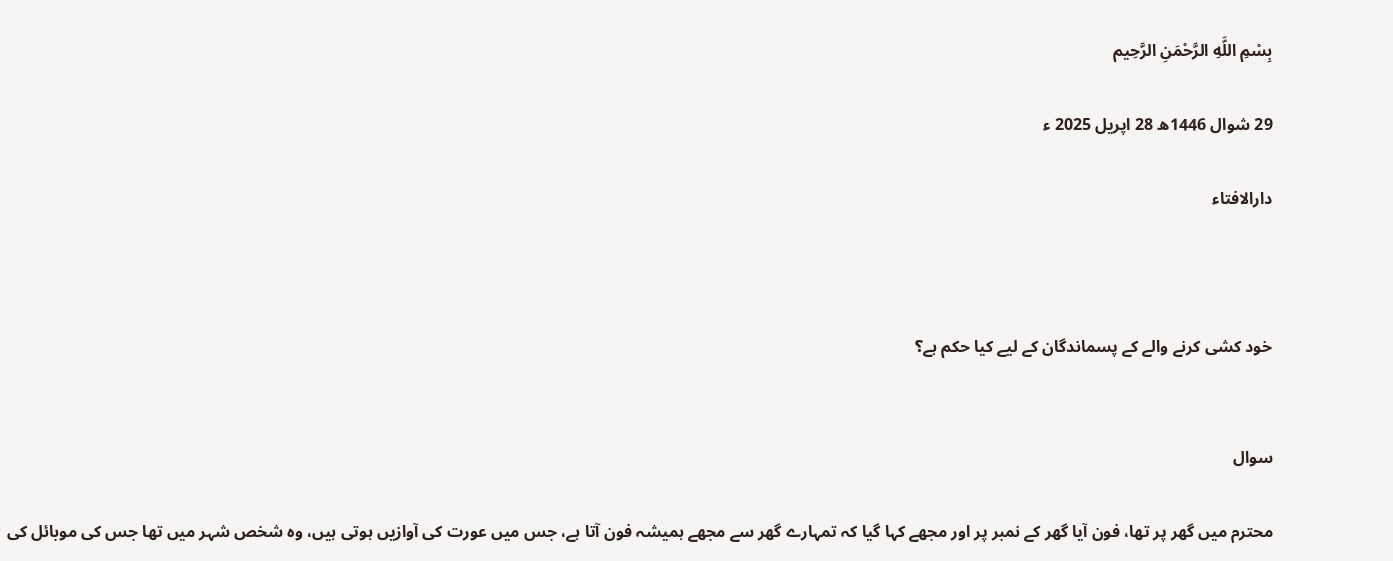بِسْمِ اللَّهِ الرَّحْمَنِ الرَّحِيم

29 شوال 1446ھ 28 اپریل 2025 ء

دارالافتاء



خود کشی کرنے والے کے پسماندگان کے لیے کیا حکم ہے؟


سوال

محترم میں گھر پر تھا، فون آیا گھر کے نمبر پر اور مجھے کہا گیا کہ تمہارے گھر سے مجھے ہمیشہ فون آتا ہے، جس میں عورت کی آوازیں ہوتی ہیں، وہ شخص شہر میں تھا جس کی موبائل کی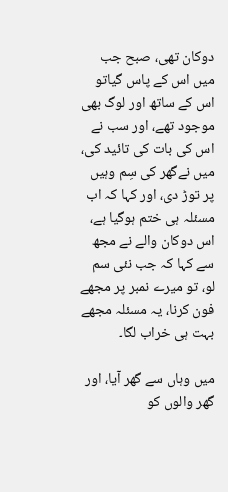دوکان تھی، صبح جب میں اس کے پاس گیاتو اس کے ساتھ اور لوگ بھی موجود تھے، اور سب نے اس کی بات کی تائید کی، میں نےگھر کی سِم وہیں پر توڑ دی، اور کہا کہ اب مسئلہ ہی ختم ہوگیا ہے، اس دوکان والے نے مجھ سے کہا کہ جب نئی سم لو، تو میرے نمبر پر مجھے فون کرنا، یہ مسئلہ مجھے بہت ہی خراب لگا۔

میں وہاں سے گھر آیا، اور گھر والوں کو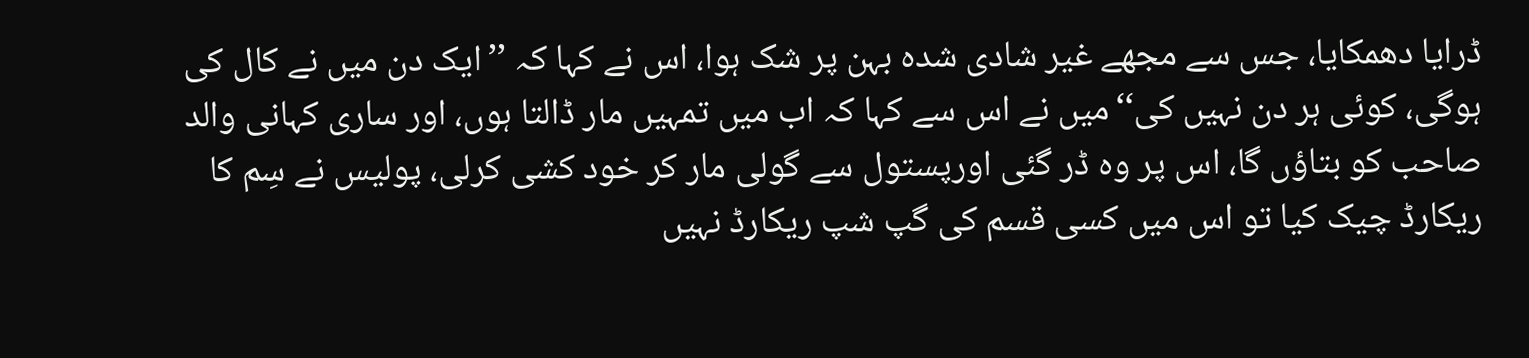ڈرایا دھمکایا، جس سے مجھے غیر شادی شدہ بہن پر شک ہوا، اس نے کہا کہ ’’ایک دن میں نے کال کی ہوگی، کوئی ہر دن نہیں کی‘‘میں نے اس سے کہا کہ اب میں تمہیں مار ڈالتا ہوں، اور ساری کہانی والد صاحب کو بتاؤں گا، اس پر وہ ڈر گئی اورپستول سے گولی مار کر خود کشی کرلی، پولیس نے سِم کا ریکارڈ چیک کیا تو اس میں کسی قسم کی گپ شپ ریکارڈ نہیں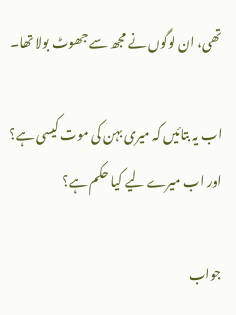تھی، ان لوگوں نے مجھ سے جھوٹ بولا تھا۔

اب یہ بتائیں کہ میری بہن کی موت کیسی ہے؟ اور اب میرے لیے کیا حکم ہے؟

جواب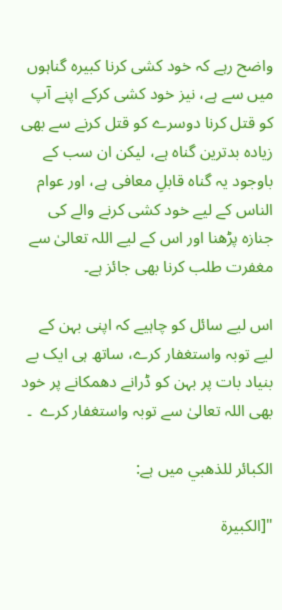واضح رہے کہ خود کشی کرنا کبیرہ گناہوں میں سے ہے، نیز خود کشی کرکے اپنے آپ کو قتل کرنا دوسرے کو قتل کرنے سے بھی زیادہ بدترین گناہ ہے، لیکن ان سب کے باوجود یہ گناہ قابلِ معافی ہے، اور عوام الناس کے لیے خود کشی کرنے والے کی جنازہ پڑھنا اور اس کے لیے اللہ تعالیٰ سے مغفرت طلب کرنا بھی جائز ہے۔

اس لیے سائل کو چاہیے کہ اپنی بہن کے لیے توبہ واستغفار کرے، ساتھ ہی ایک بے بنیاد بات پر بہن کو ڈرانے دھمکانے پر خود بھی اللہ تعالیٰ سے توبہ واستغفار کرے  ۔

الكبائر للذهبي میں ہے:

"[الكبيرة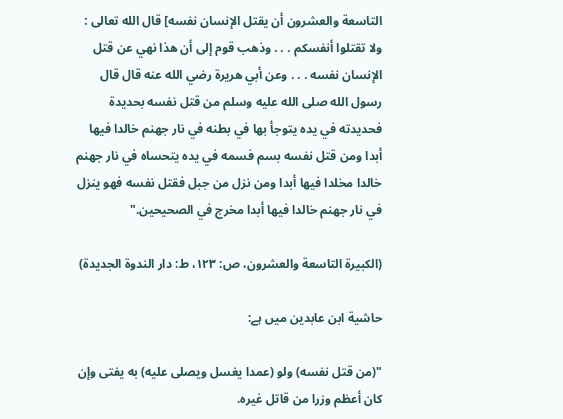التاسعة والعشرون أن يقتل الإنسان نفسه] قال الله تعالى : ولا تقتلوا أنفسكم . . . وذهب قوم إلى أن هذا نهي عن قتل الإنسان ‌نفسه . . . وعن أبي هريرة رضي الله عنه قال قال رسول الله صلى الله عليه وسلم من قتل نفسه بحديدة فحديدته في يده يتوجأ بها في بطنه في نار جهنم خالدا فيها أبدا ومن قتل نفسه بسم فسمه في يده يتحساه في نار جهنم خالدا مخلدا فيها أبدا ومن نزل من جبل فقتل نفسه فهو ينزل في نار جهنم خالدا فيها أبدا مخرج في الصحيحين."

(الکبیرۃ التاسعة والعشرون، ص: ١٢٣، ط: دار الندوة الجديدة)

حاشية ابن عابدين میں ہے:

"(من قتل نفسه) ولو (عمدا يغسل ويصلى عليه) به يفتى وإن كان أعظم وزرا من قاتل غيره.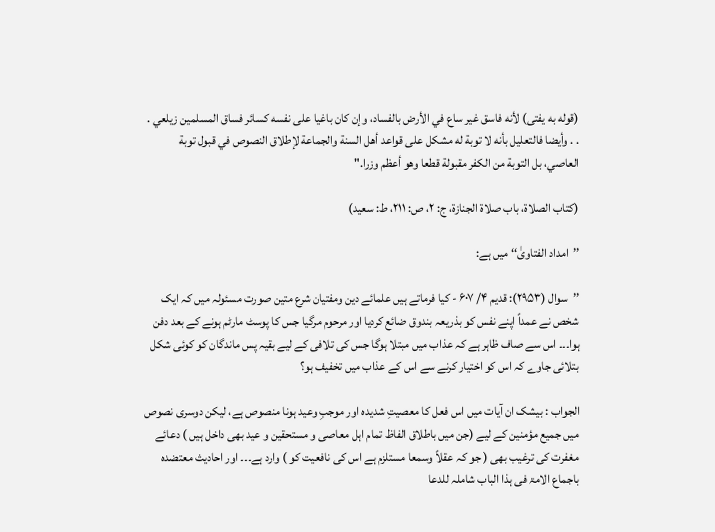(قوله به يفتى) لأنه فاسق غير ساع في الأرض بالفساد، وإن كان باغيا على نفسه كسائر فساق المسلمين زيلعي . . . وأيضا فالتعليل بأنه لا توبة له مشكل على قواعد أهل السنة والجماعة لإطلاق النصوص في قبول توبة العاصي، بل التوبة من الكفر مقبولة قطعا وهو أعظم وزرا."

(کتاب الصلاة، باب صلاة الجنازة، ج: ٢، ص: ٢١١، ط: سعيد)

’’امداد الفتاویٰ‘‘ میں ہے:

’’سوال (۲۹۵۳): قدیم ۴/ ۶۰۷ - کیا فرماتے ہیں علمائے دین ومفتیان شرع متین صورت مسئولہ میں کہ ایک شخص نے عمداً اپنے نفس کو بذریعہ بندوق ضائع کردیا اور مرحوم مرگیا جس کا پوسٹ مارٹم ہونے کے بعد دفن ہوا۔۔۔ اس سے صاف ظاہر ہے کہ عذاب میں مبتلا ہوگا جس کی تلافی کے لیے بقیہ پس ماندگان کو کوئی شکل بتلائی جاوے کہ اس کو اختیار کرنے سے اس کے عذاب میں تخفیف ہو؟

الجواب : بیشک ان آیات میں اس فعل کا معصیتِ شدیدہ اور موجبِ وعید ہونا منصوص ہے، لیکن دوسری نصوص میں جمیع مؤمنین کے لیے (جن میں باطلاق الفاظ تمام اہل معاصی و مستحقین و عید بھی داخل ہیں ) دعائے مغفرت کی ترغیب بھی ( جو کہ عقلاً وسمعا مستلزم ہے اس کی نافعیت کو ) وارد ہے۔۔۔ اور احادیث معتضده باجماع الامۃ فی ہذا الباب شاملہ للدعا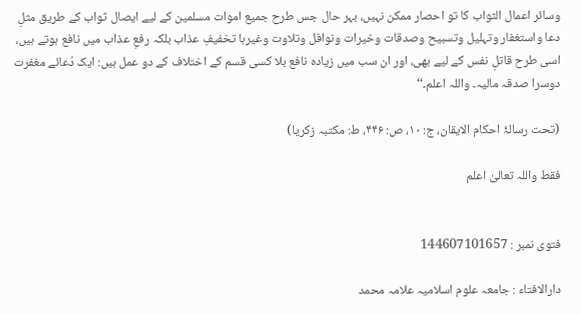وسائر اعمال الثواب کا تو احصار ممکن نہیں، بہر حال جس طرح جمیع اموات مسلمین کے لیے ایصال ثواب کے طریق مثلِ دعا واستغفار وتہلیل وتسبیح وصدقات وخیرات ونوافل وتلاوت وغیرہا تخفیفِ عذاب بلکہ رفعِ عذاب میں نافع ہوتے ہیں، اسی طرح قاتلِ نفس کے لیے بھی، اور ان سب میں زیادہ نافع بلا کسی قسم کے اختلاف کے دو عمل ہیں: ایک دُعائے مغفرت دوسرا صدقہ مالیہ۔ واللہ اعلم۔‘‘

(تحت رسالۂ احکام الایقان، ج: ۱۰، ص: ۴۴۶، ط: مکتبہ زکریا)

فقط واللہ تعالیٰ اعلم


فتوی نمبر : 144607101657

دارالافتاء : جامعہ علوم اسلامیہ علامہ محمد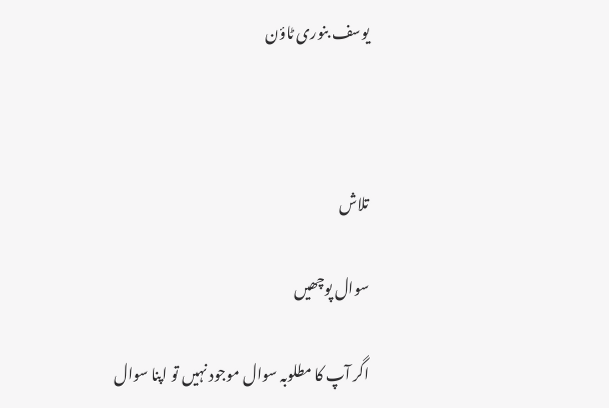یوسف بنوری ٹاؤن



تلاش

سوال پوچھیں

اگر آپ کا مطلوبہ سوال موجود نہیں تو اپنا سوال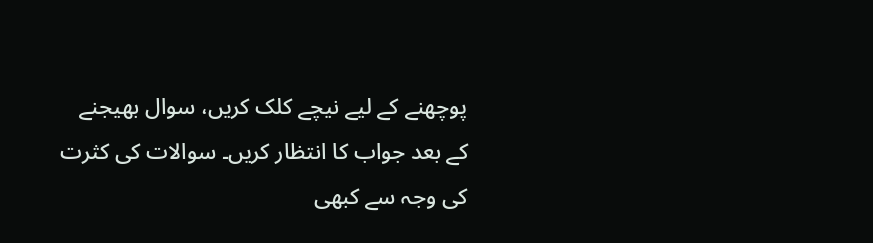پوچھنے کے لیے نیچے کلک کریں، سوال بھیجنے کے بعد جواب کا انتظار کریں۔ سوالات کی کثرت کی وجہ سے کبھی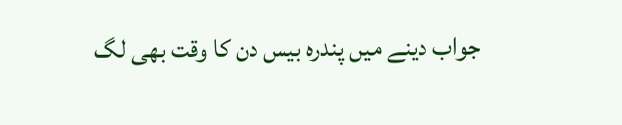جواب دینے میں پندرہ بیس دن کا وقت بھی لگ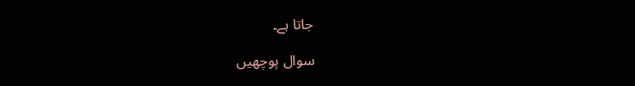جاتا ہے۔

سوال پوچھیں